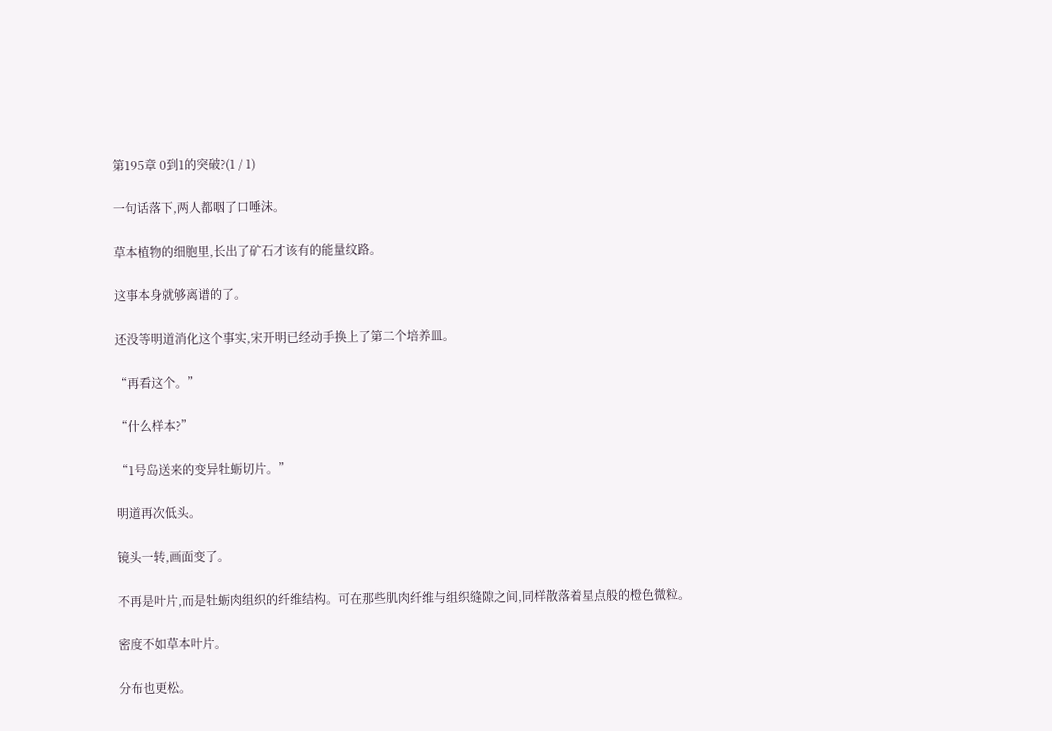第195章 0到1的突破?(1 / 1)

一句话落下,两人都咽了口唾沫。

草本植物的细胞里,长出了矿石才该有的能量纹路。

这事本身就够离谱的了。

还没等明道消化这个事实,宋开明已经动手换上了第二个培养皿。

“再看这个。”

“什么样本?”

“1号岛送来的变异牡蛎切片。”

明道再次低头。

镜头一转,画面变了。

不再是叶片,而是牡蛎肉组织的纤维结构。可在那些肌肉纤维与组织缝隙之间,同样散落着星点般的橙色微粒。

密度不如草本叶片。

分布也更松。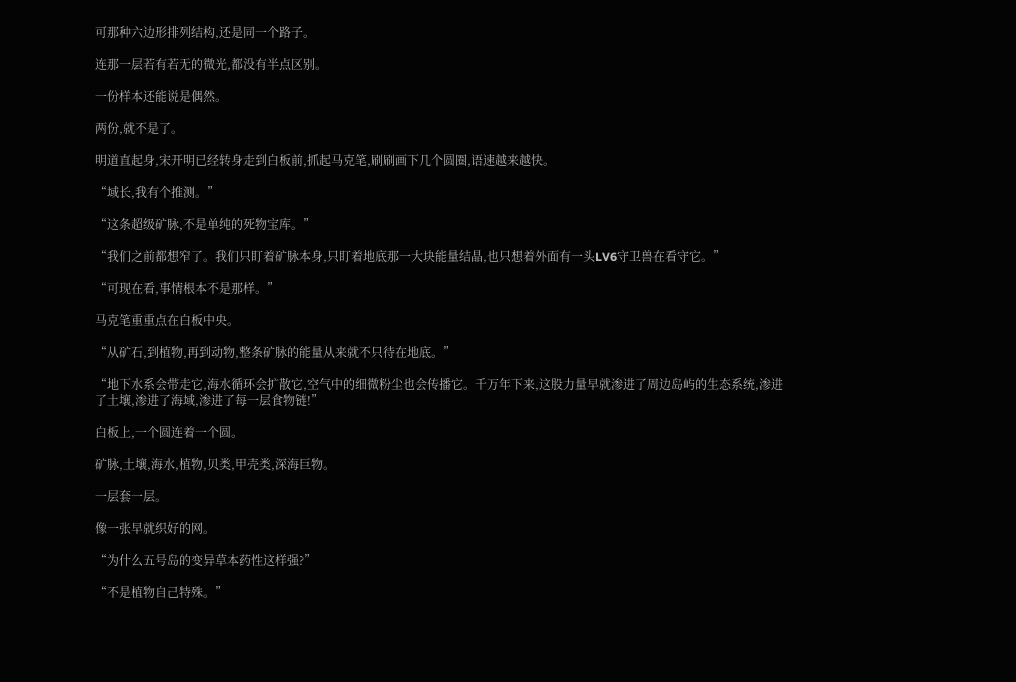可那种六边形排列结构,还是同一个路子。

连那一层若有若无的微光,都没有半点区别。

一份样本还能说是偶然。

两份,就不是了。

明道直起身,宋开明已经转身走到白板前,抓起马克笔,刷刷画下几个圆圈,语速越来越快。

“域长,我有个推测。”

“这条超级矿脉,不是单纯的死物宝库。”

“我们之前都想窄了。我们只盯着矿脉本身,只盯着地底那一大块能量结晶,也只想着外面有一头LV6守卫兽在看守它。”

“可现在看,事情根本不是那样。”

马克笔重重点在白板中央。

“从矿石,到植物,再到动物,整条矿脉的能量从来就不只待在地底。”

“地下水系会带走它,海水循环会扩散它,空气中的细微粉尘也会传播它。千万年下来,这股力量早就渗进了周边岛屿的生态系统,渗进了土壤,渗进了海域,渗进了每一层食物链!”

白板上,一个圆连着一个圆。

矿脉,土壤,海水,植物,贝类,甲壳类,深海巨物。

一层套一层。

像一张早就织好的网。

“为什么五号岛的变异草本药性这样强?”

“不是植物自己特殊。”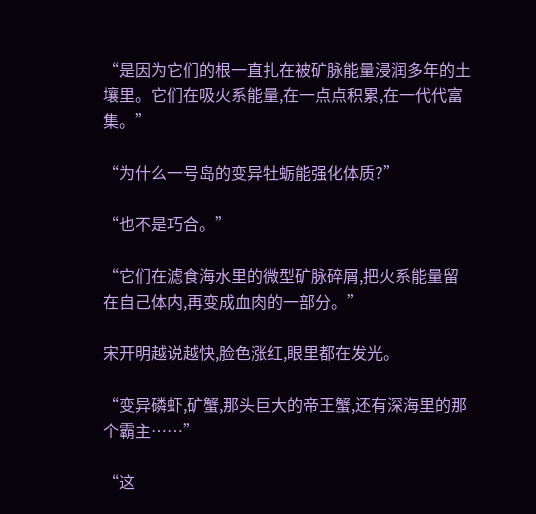“是因为它们的根一直扎在被矿脉能量浸润多年的土壤里。它们在吸火系能量,在一点点积累,在一代代富集。”

“为什么一号岛的变异牡蛎能强化体质?”

“也不是巧合。”

“它们在滤食海水里的微型矿脉碎屑,把火系能量留在自己体内,再变成血肉的一部分。”

宋开明越说越快,脸色涨红,眼里都在发光。

“变异磷虾,矿蟹,那头巨大的帝王蟹,还有深海里的那个霸主……”

“这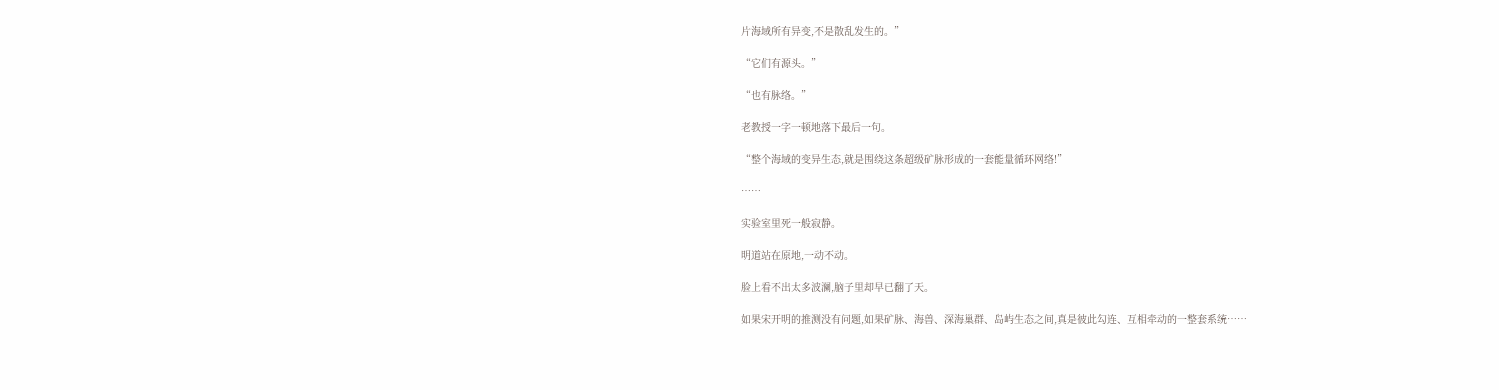片海域所有异变,不是散乱发生的。”

“它们有源头。”

“也有脉络。”

老教授一字一顿地落下最后一句。

“整个海域的变异生态,就是围绕这条超级矿脉形成的一套能量循环网络!”

……

实验室里死一般寂静。

明道站在原地,一动不动。

脸上看不出太多波澜,脑子里却早已翻了天。

如果宋开明的推测没有问题,如果矿脉、海兽、深海巢群、岛屿生态之间,真是彼此勾连、互相牵动的一整套系统……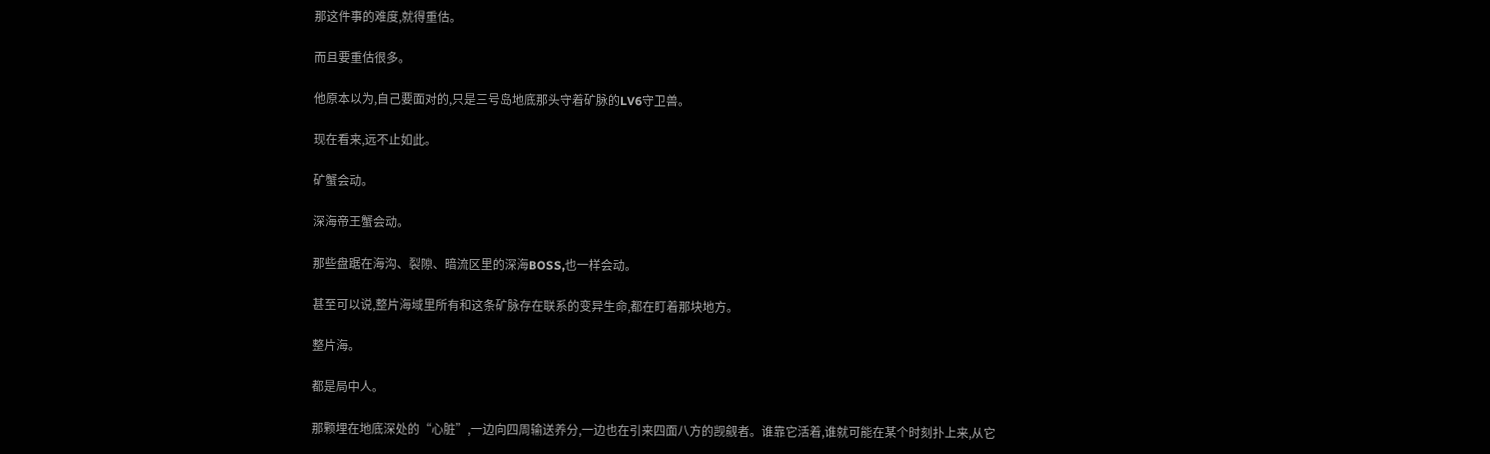那这件事的难度,就得重估。

而且要重估很多。

他原本以为,自己要面对的,只是三号岛地底那头守着矿脉的LV6守卫兽。

现在看来,远不止如此。

矿蟹会动。

深海帝王蟹会动。

那些盘踞在海沟、裂隙、暗流区里的深海BOSS,也一样会动。

甚至可以说,整片海域里所有和这条矿脉存在联系的变异生命,都在盯着那块地方。

整片海。

都是局中人。

那颗埋在地底深处的“心脏”,一边向四周输送养分,一边也在引来四面八方的觊觎者。谁靠它活着,谁就可能在某个时刻扑上来,从它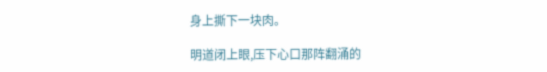身上撕下一块肉。

明道闭上眼,压下心口那阵翻涌的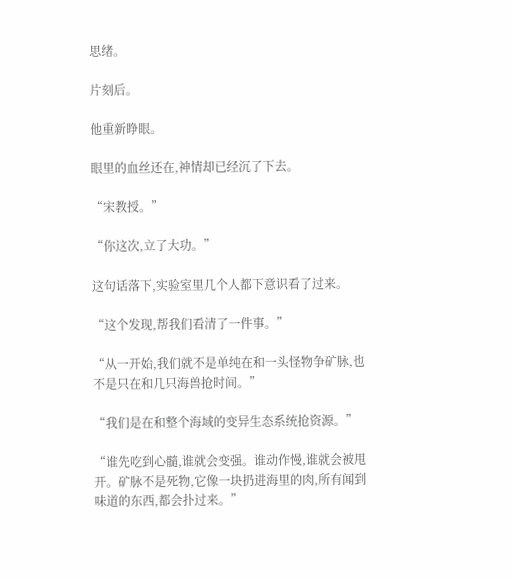思绪。

片刻后。

他重新睁眼。

眼里的血丝还在,神情却已经沉了下去。

“宋教授。”

“你这次,立了大功。”

这句话落下,实验室里几个人都下意识看了过来。

“这个发现,帮我们看清了一件事。”

“从一开始,我们就不是单纯在和一头怪物争矿脉,也不是只在和几只海兽抢时间。”

“我们是在和整个海域的变异生态系统抢资源。”

“谁先吃到心髓,谁就会变强。谁动作慢,谁就会被甩开。矿脉不是死物,它像一块扔进海里的肉,所有闻到味道的东西,都会扑过来。”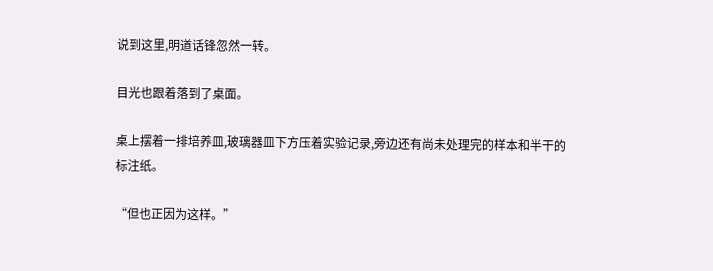说到这里,明道话锋忽然一转。

目光也跟着落到了桌面。

桌上摆着一排培养皿,玻璃器皿下方压着实验记录,旁边还有尚未处理完的样本和半干的标注纸。

“但也正因为这样。”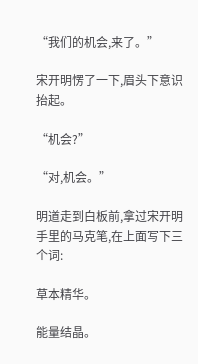“我们的机会,来了。”

宋开明愣了一下,眉头下意识抬起。

“机会?”

“对,机会。”

明道走到白板前,拿过宋开明手里的马克笔,在上面写下三个词:

草本精华。

能量结晶。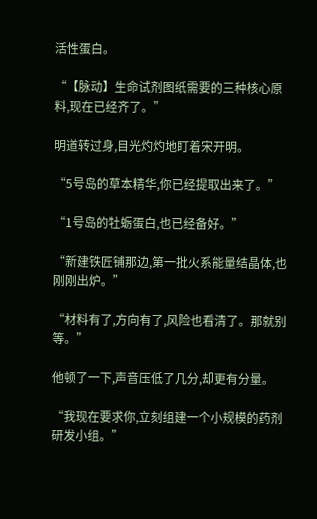活性蛋白。

“【脉动】生命试剂图纸需要的三种核心原料,现在已经齐了。”

明道转过身,目光灼灼地盯着宋开明。

“5号岛的草本精华,你已经提取出来了。”

“1号岛的牡蛎蛋白,也已经备好。”

“新建铁匠铺那边,第一批火系能量结晶体,也刚刚出炉。”

“材料有了,方向有了,风险也看清了。那就别等。”

他顿了一下,声音压低了几分,却更有分量。

“我现在要求你,立刻组建一个小规模的药剂研发小组。”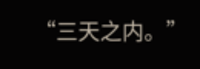“三天之内。”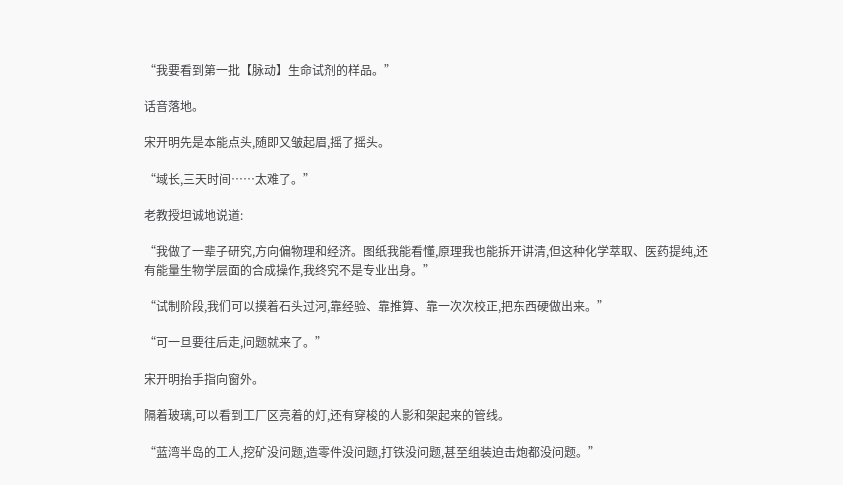“我要看到第一批【脉动】生命试剂的样品。”

话音落地。

宋开明先是本能点头,随即又皱起眉,摇了摇头。

“域长,三天时间……太难了。”

老教授坦诚地说道:

“我做了一辈子研究,方向偏物理和经济。图纸我能看懂,原理我也能拆开讲清,但这种化学萃取、医药提纯,还有能量生物学层面的合成操作,我终究不是专业出身。”

“试制阶段,我们可以摸着石头过河,靠经验、靠推算、靠一次次校正,把东西硬做出来。”

“可一旦要往后走,问题就来了。”

宋开明抬手指向窗外。

隔着玻璃,可以看到工厂区亮着的灯,还有穿梭的人影和架起来的管线。

“蓝湾半岛的工人,挖矿没问题,造零件没问题,打铁没问题,甚至组装迫击炮都没问题。”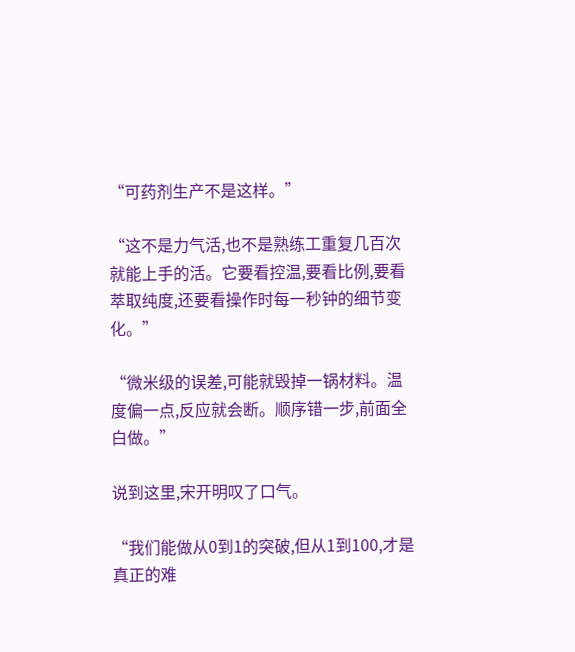“可药剂生产不是这样。”

“这不是力气活,也不是熟练工重复几百次就能上手的活。它要看控温,要看比例,要看萃取纯度,还要看操作时每一秒钟的细节变化。”

“微米级的误差,可能就毁掉一锅材料。温度偏一点,反应就会断。顺序错一步,前面全白做。”

说到这里,宋开明叹了口气。

“我们能做从0到1的突破,但从1到100,才是真正的难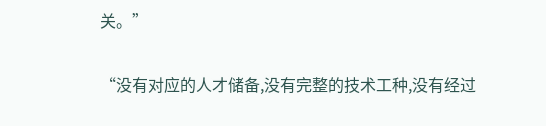关。”

“没有对应的人才储备,没有完整的技术工种,没有经过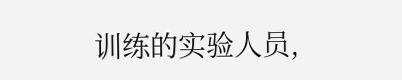训练的实验人员,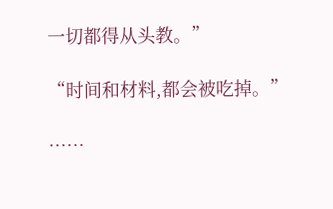一切都得从头教。”

“时间和材料,都会被吃掉。”

……